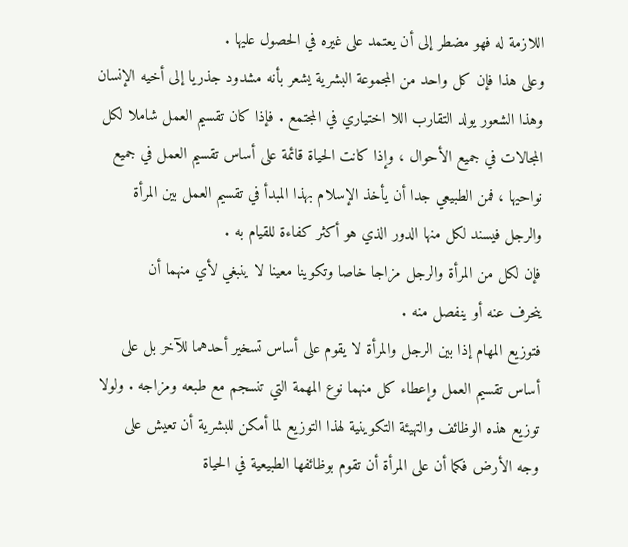اللازمة له فهو مضطر إلى أن يعتمد على غيره في الحصول عليها .
وعلى هذا فإن كل واحد من المجموعة البشرية يشعر بأنه مشدود جذريا إلى أخيه الإنسان
وهذا الشعور يولد التقارب اللا اختياري في المجتمع . فإذا كان تقسيم العمل شاملا لكل
المجالات في جميع الأحوال ، وإذا كانت الحياة قائمة على أساس تقسيم العمل في جميع
نواحيها ، فمن الطبيعي جدا أن يأخذ الإسلام بهذا المبدأ في تقسيم العمل بين المرأة
والرجل فيسند لكل منها الدور الذي هو أكثر كفاءة للقيام به .
فإن لكل من المرأة والرجل مزاجا خاصا وتكوينا معينا لا ينبغي لأي منهما أن
ينحرف عنه أو ينفصل منه .
فتوزيع المهام إذا بين الرجل والمرأة لا يقوم على أساس تسخير أحدهما للآخر بل على
أساس تقسيم العمل وإعطاء كل منهما نوع المهمة التي تنسجم مع طبعه ومزاجه . ولولا
توزيع هذه الوظائف والتهيئة التكوينية لهذا التوزيع لما أمكن للبشرية أن تعيش على
وجه الأرض فكما أن على المرأة أن تقوم بوظائفها الطبيعية في الحياة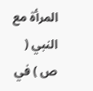المرأة مع النبي ( ص ) في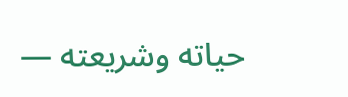حياته وشريعته —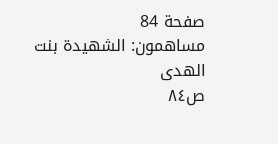صفحة 84
مساهمون: الشهيدة بنت الهدى
ص٨٤